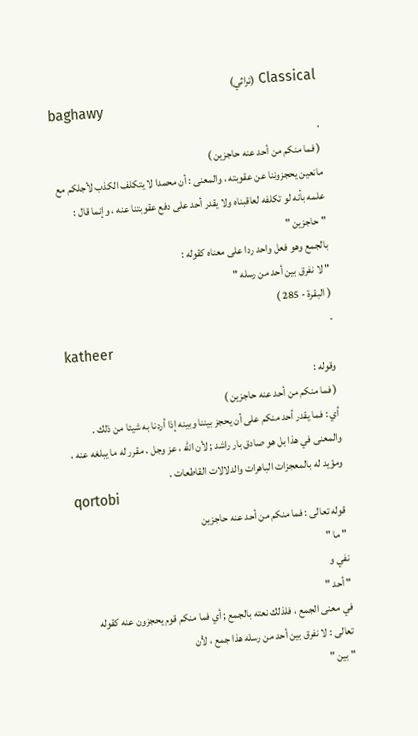Classical (تراثي)
baghawy
.
( فما منكم من أحد عنه حاجزين )
مانعين يحجزوننا عن عقوبته ، والمعنى : أن محمدا لا يتكلف الكذب لأجلكم مع علمه بأنه لو تكلفه لعاقبناه ولا يقدر أحد على دفع عقوبتنا عنه ، وإنما قال :
" حاجزين "
بالجمع وهو فعل واحد ردا على معناه كقوله :
" لا نفرق بين أحد من رسله "
( البقرة - 285 )
.
katheer
وقوله :
( فما منكم من أحد عنه حاجزين )
أي : فما يقدر أحد منكم على أن يحجز بيننا وبينه إذا أردنا به شيئا من ذلك . والمعنى في هذا بل هو صادق بار راشد ; لأن الله ، عز وجل ، مقرر له ما يبلغه عنه ، ومؤيد له بالمعجزات الباهرات والدلالات القاطعات .
qortobi
قوله تعالى : فما منكم من أحد عنه حاجزين
" ما "
نفي و
" أحد "
في معنى الجمع ، فلذلك نعته بالجمع ; أي فما منكم قوم يحجزون عنه كقوله تعالى : لا نفرق بين أحد من رسله هذا جمع ، لأن
" بين "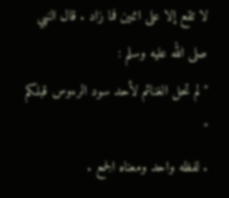لا تقع إلا على اثنين فما زاد . قال النبي صلى الله عليه وسلم :
" لم تحل الغنائم لأحد سود الرءوس قبلكم "
. لفظه واحد ومعناه الجمع .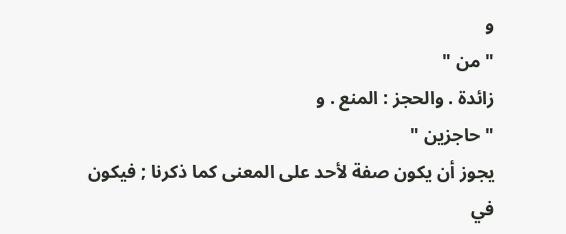و
" من "
زائدة . والحجز : المنع . و
" حاجزين "
يجوز أن يكون صفة لأحد على المعنى كما ذكرنا ; فيكون في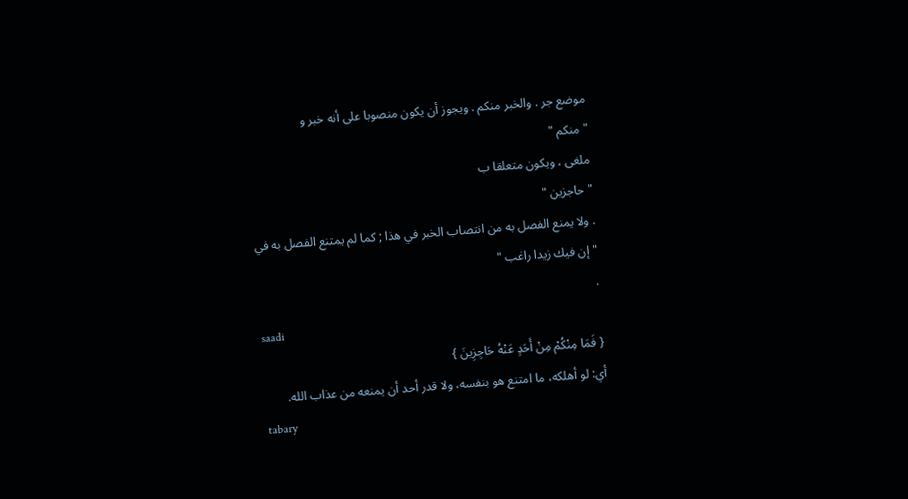موضع جر . والخبر منكم . ويجوز أن يكون منصوبا على أنه خبر و
" منكم "
ملغى ، ويكون متعلقا ب
" حاجزين "
. ولا يمنع الفصل به من انتصاب الخبر في هذا ; كما لم يمتنع الفصل به في
" إن فيك زيدا راغب "
.
saadi
{ فَمَا مِنْكُمْ مِنْ أَحَدٍ عَنْهُ حَاجِزِينَ }
أي: لو أهلكه، ما امتنع هو بنفسه، ولا قدر أحد أن يمنعه من عذاب الله.
tabary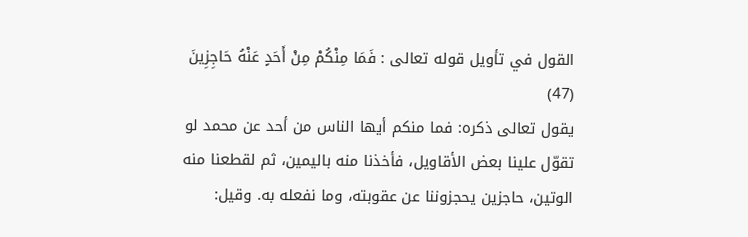القول في تأويل قوله تعالى : فَمَا مِنْكُمْ مِنْ أَحَدٍ عَنْهُ حَاجِزِينَ
(47)
يقول تعالى ذكره: فما منكم أيها الناس من أحد عن محمد لو تقوّل علينا بعض الأقاويل، فأخذنا منه باليمين، ثم لقطعنا منه الوتين، حاجزين يحجزوننا عن عقوبته، وما نفعله به. وقيل: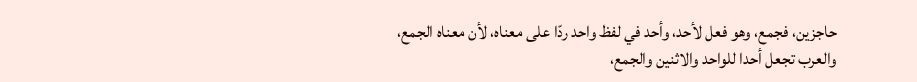حاجزين، فجمع، وهو فعل لأحد، وأحد في لفظ واحد ردّا على معناه، لأن معناه الجمع، والعرب تجعل أحدا للواحد والاثنين والجمع،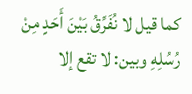كما قيل لا نُفَرِّقُ بَيْنَ أَحَدٍ مِنْ رُسُلِهِ وبين: لا تقع إلا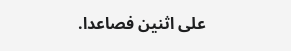على اثنين فصاعدا.